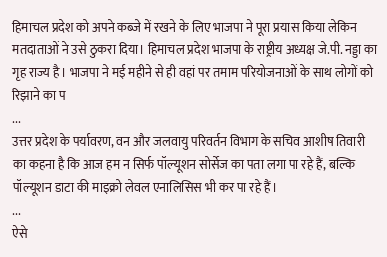हिमाचल प्रदेश को अपने कब्जे में रखने के लिए भाजपा ने पूरा प्रयास किया लेकिन मतदाताओं ने उसे ठुकरा दिया। हिमाचल प्रदेश भाजपा के राष्ट्रीय अध्यक्ष जे.पी. नड्डा का गृह राज्य है। भाजपा ने मई महीने से ही वहां पर तमाम परियोजनाओं के साथ लोगों को रिझाने का प
...
उत्तर प्रदेश के पर्यावरण, वन और जलवायु परिवर्तन विभाग के सचिव आशीष तिवारी का कहना है कि आज हम न सिर्फ पॉल्यूशन सोर्सेज का पता लगा पा रहे हैं, बल्कि पॉल्यूशन डाटा की माइक्रो लेवल एनालिसिस भी कर पा रहे हैं।
...
ऐसे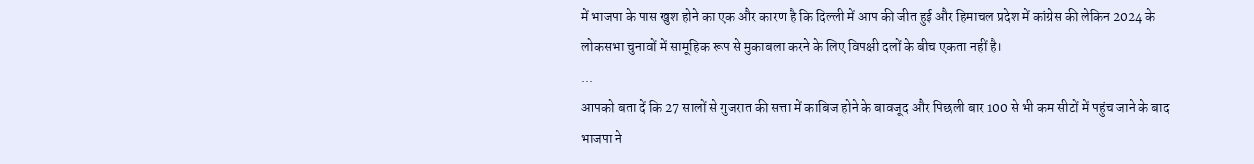में भाजपा के पास खुश होने का एक और कारण है कि दिल्ली में आप की जीत हुई और हिमाचल प्रदेश में कांग्रेस की लेकिन 2024 के लोकसभा चुनावों में सामूहिक रूप से मुकाबला करने के लिए विपक्षी दलों के बीच एकता नहीं है।
...
आपको बता दें कि 27 सालों से गुजरात की सत्ता में काबिज होने के बावजूद और पिछली बार 100 से भी कम सीटों में पहुंच जाने के बाद भाजपा ने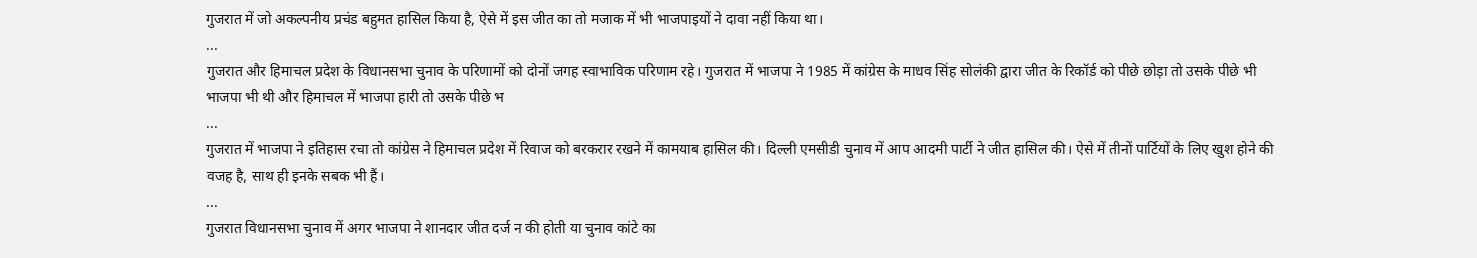गुजरात में जो अकल्पनीय प्रचंड बहुमत हासिल किया है, ऐसे में इस जीत का तो मजाक में भी भाजपाइयों ने दावा नहीं किया था।
...
गुजरात और हिमाचल प्रदेश के विधानसभा चुनाव के परिणामों को दोनों जगह स्वाभाविक परिणाम रहे। गुजरात में भाजपा ने 1985 में कांग्रेस के माधव सिंह सोलंकी द्वारा जीत के रिकॉर्ड को पीछे छोड़ा तो उसके पीछे भी भाजपा भी थी और हिमाचल में भाजपा हारी तो उसके पीछे भ
...
गुजरात में भाजपा ने इतिहास रचा तो कांग्रेस ने हिमाचल प्रदेश में रिवाज को बरकरार रखने में कामयाब हासिल की। दिल्ली एमसीडी चुनाव में आप आदमी पार्टी ने जीत हासिल की। ऐसे में तीनों पार्टियों के लिए खुश होने की वजह है, साथ ही इनके सबक भी हैं।
...
गुजरात विधानसभा चुनाव में अगर भाजपा ने शानदार जीत दर्ज न की होती या चुनाव कांटे का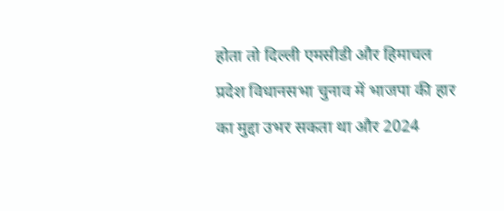होता तो दिल्ली एमसीडी और हिमाचल प्रदेश विधानसभा चुनाव में भाजपा की हार का मुद्दा उभर सकता था और 2024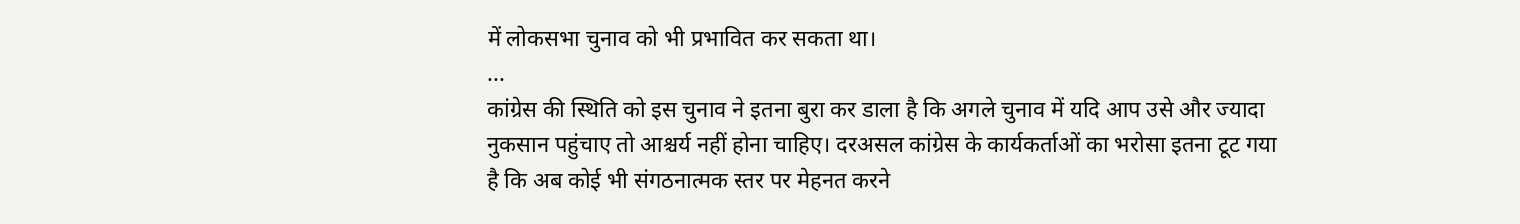में लोकसभा चुनाव को भी प्रभावित कर सकता था।
...
कांग्रेस की स्थिति को इस चुनाव ने इतना बुरा कर डाला है कि अगले चुनाव में यदि आप उसे और ज्यादा नुकसान पहुंचाए तो आश्चर्य नहीं होना चाहिए। दरअसल कांग्रेस के कार्यकर्ताओं का भरोसा इतना टूट गया है कि अब कोई भी संगठनात्मक स्तर पर मेहनत करने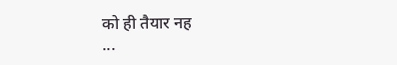को ही तैयार नह
...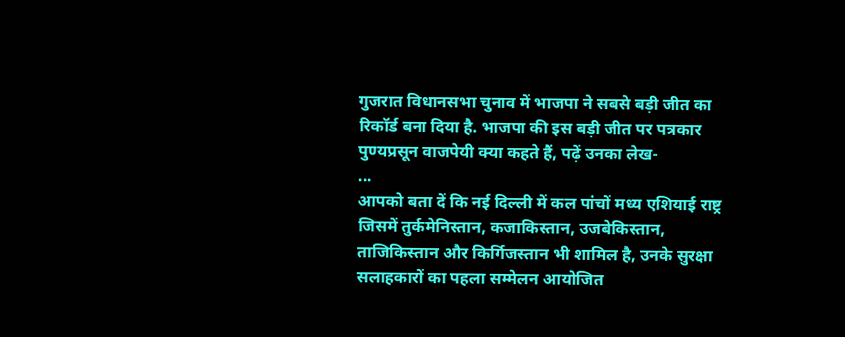गुजरात विधानसभा चुनाव में भाजपा ने सबसे बड़ी जीत का रिकॉर्ड बना दिया है. भाजपा की इस बड़ी जीत पर पत्रकार पुण्यप्रसून वाजपेयी क्या कहते हैं, पढ़ें उनका लेख-
...
आपको बता दें कि नई दिल्ली में कल पांचों मध्य एशियाई राष्ट्र जिसमें तुर्कमेनिस्तान, कजाकिस्तान, उजबेकिस्तान, ताजिकिस्तान और किर्गिजस्तान भी शामिल है, उनके सुरक्षा सलाहकारों का पहला सम्मेलन आयोजित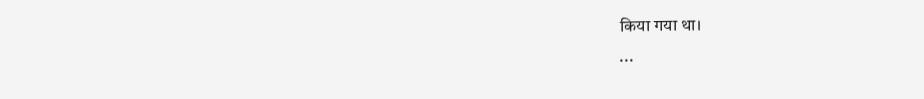किया गया था।
...